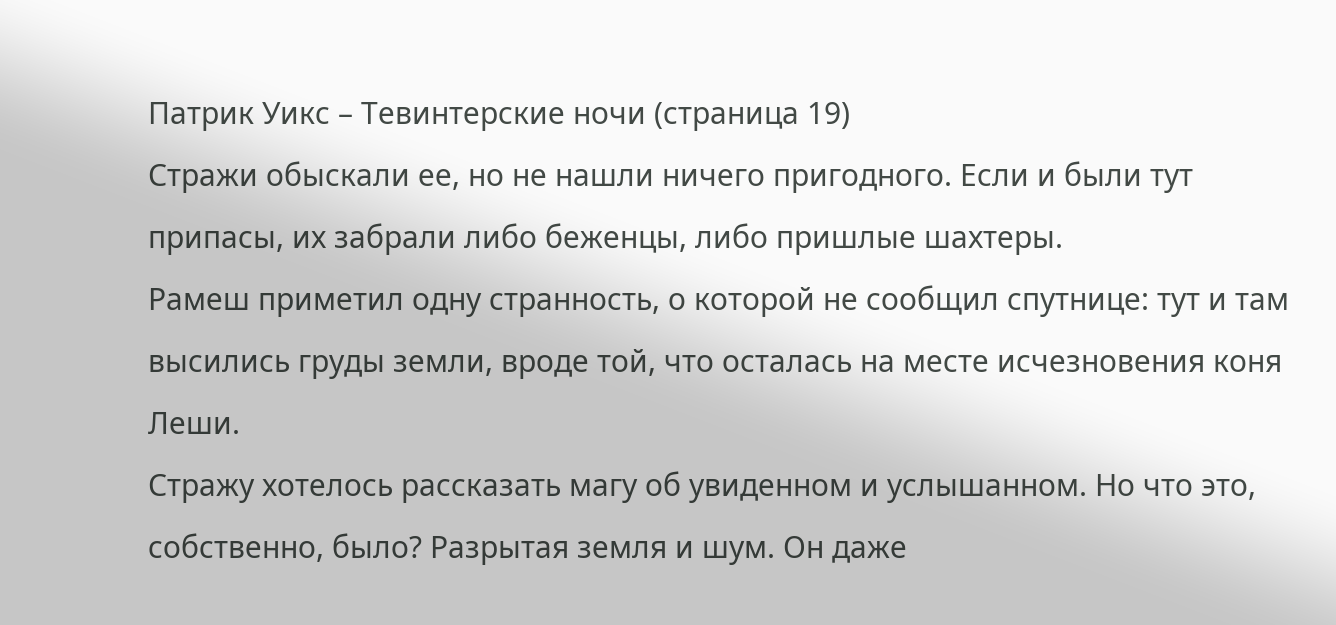Патрик Уикс – Тевинтерские ночи (страница 19)
Стражи обыскали ее, но не нашли ничего пригодного. Если и были тут припасы, их забрали либо беженцы, либо пришлые шахтеры.
Рамеш приметил одну странность, о которой не сообщил спутнице: тут и там высились груды земли, вроде той, что осталась на месте исчезновения коня Леши.
Стражу хотелось рассказать магу об увиденном и услышанном. Но что это, собственно, было? Разрытая земля и шум. Он даже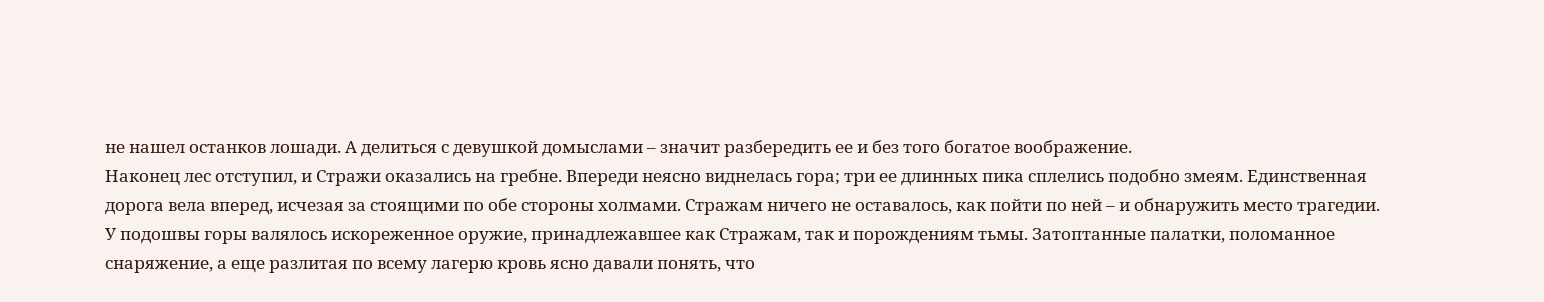не нашел останков лошади. А делиться с девушкой домыслами – значит разбередить ее и без того богатое воображение.
Наконец лес отступил, и Стражи оказались на гребне. Впереди неясно виднелась гора; три ее длинных пика сплелись подобно змеям. Единственная дорога вела вперед, исчезая за стоящими по обе стороны холмами. Стражам ничего не оставалось, как пойти по ней – и обнаружить место трагедии.
У подошвы горы валялось искореженное оружие, принадлежавшее как Стражам, так и порождениям тьмы. Затоптанные палатки, поломанное снаряжение, а еще разлитая по всему лагерю кровь ясно давали понять, что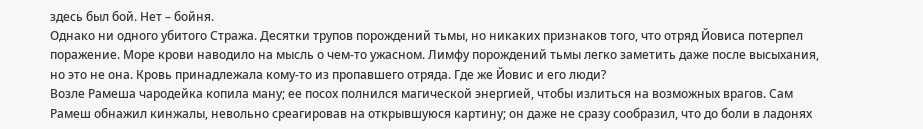здесь был бой. Нет – бойня.
Однако ни одного убитого Стража. Десятки трупов порождений тьмы, но никаких признаков того, что отряд Йовиса потерпел поражение. Море крови наводило на мысль о чем-то ужасном. Лимфу порождений тьмы легко заметить даже после высыхания, но это не она. Кровь принадлежала кому-то из пропавшего отряда. Где же Йовис и его люди?
Возле Рамеша чародейка копила ману; ее посох полнился магической энергией, чтобы излиться на возможных врагов. Сам Рамеш обнажил кинжалы, невольно среагировав на открывшуюся картину; он даже не сразу сообразил, что до боли в ладонях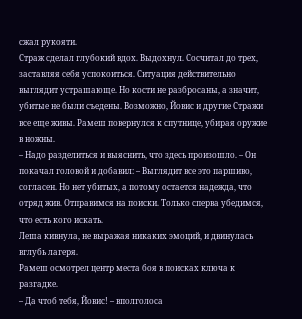сжал рукояти.
Страж сделал глубокий вдох. Выдохнул. Сосчитал до трех, заставляя себя успокоиться. Ситуация действительно выглядит устрашающе. Но кости не разбросаны, а значит, убитые не были съедены. Возможно, Йовис и другие Стражи все еще живы. Рамеш повернулся к спутнице, убирая оружие в ножны.
– Надо разделиться и выяснить, что здесь произошло. – Он покачал головой и добавил: – Выглядит все это паршиво, согласен. Но нет убитых, а потому остается надежда, что отряд жив. Отправимся на поиски. Только сперва убедимся, что есть кого искать.
Леша кивнула, не выражая никаких эмоций, и двинулась вглубь лагеря.
Рамеш осмотрел центр места боя в поисках ключа к разгадке.
– Да чтоб тебя, Йовис! – вполголоса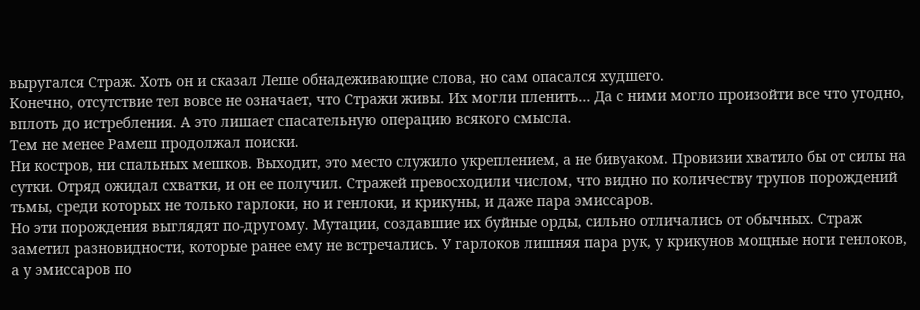выругался Страж. Хоть он и сказал Леше обнадеживающие слова, но сам опасался худшего.
Конечно, отсутствие тел вовсе не означает, что Стражи живы. Их могли пленить… Да с ними могло произойти все что угодно, вплоть до истребления. А это лишает спасательную операцию всякого смысла.
Тем не менее Рамеш продолжал поиски.
Ни костров, ни спальных мешков. Выходит, это место служило укреплением, а не бивуаком. Провизии хватило бы от силы на сутки. Отряд ожидал схватки, и он ее получил. Стражей превосходили числом, что видно по количеству трупов порождений тьмы, среди которых не только гарлоки, но и генлоки, и крикуны, и даже пара эмиссаров.
Но эти порождения выглядят по-другому. Мутации, создавшие их буйные орды, сильно отличались от обычных. Страж заметил разновидности, которые ранее ему не встречались. У гарлоков лишняя пара рук, у крикунов мощные ноги генлоков, а у эмиссаров по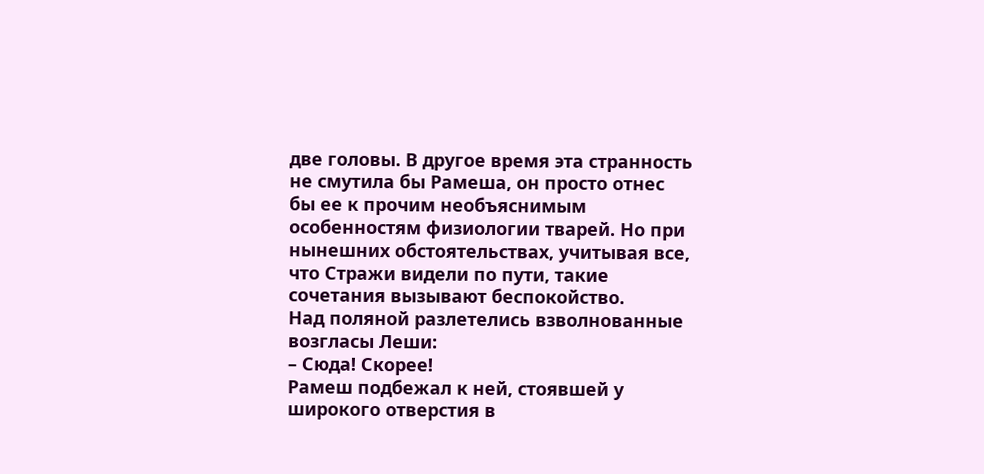две головы. В другое время эта странность не смутила бы Рамеша, он просто отнес бы ее к прочим необъяснимым особенностям физиологии тварей. Но при нынешних обстоятельствах, учитывая все, что Стражи видели по пути, такие сочетания вызывают беспокойство.
Над поляной разлетелись взволнованные возгласы Леши:
– Сюда! Скорее!
Рамеш подбежал к ней, стоявшей у широкого отверстия в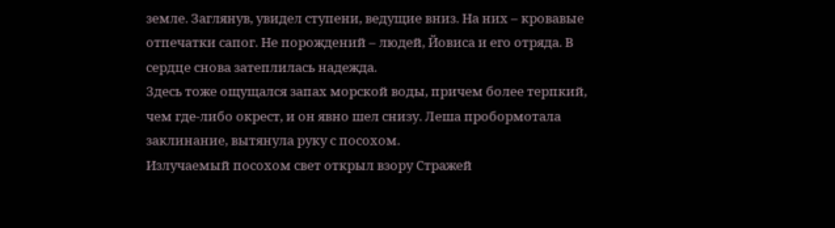земле. Заглянув, увидел ступени, ведущие вниз. На них – кровавые отпечатки сапог. Не порождений – людей, Йовиса и его отряда. В сердце снова затеплилась надежда.
Здесь тоже ощущался запах морской воды, причем более терпкий, чем где-либо окрест, и он явно шел снизу. Леша пробормотала заклинание, вытянула руку с посохом.
Излучаемый посохом свет открыл взору Стражей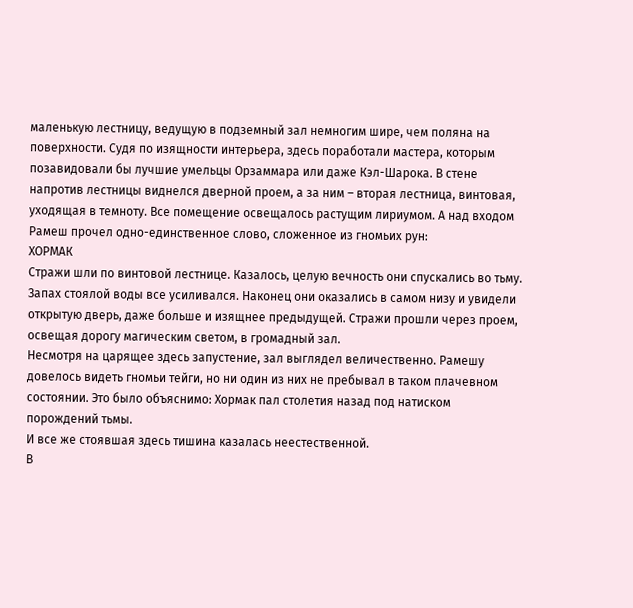маленькую лестницу, ведущую в подземный зал немногим шире, чем поляна на поверхности. Судя по изящности интерьера, здесь поработали мастера, которым позавидовали бы лучшие умельцы Орзаммара или даже Кэл-Шарока. В стене напротив лестницы виднелся дверной проем, а за ним – вторая лестница, винтовая, уходящая в темноту. Все помещение освещалось растущим лириумом. А над входом Рамеш прочел одно-единственное слово, сложенное из гномьих рун:
ХОРМАК
Стражи шли по винтовой лестнице. Казалось, целую вечность они спускались во тьму. Запах стоялой воды все усиливался. Наконец они оказались в самом низу и увидели открытую дверь, даже больше и изящнее предыдущей. Стражи прошли через проем, освещая дорогу магическим светом, в громадный зал.
Несмотря на царящее здесь запустение, зал выглядел величественно. Рамешу довелось видеть гномьи тейги, но ни один из них не пребывал в таком плачевном состоянии. Это было объяснимо: Хормак пал столетия назад под натиском порождений тьмы.
И все же стоявшая здесь тишина казалась неестественной.
В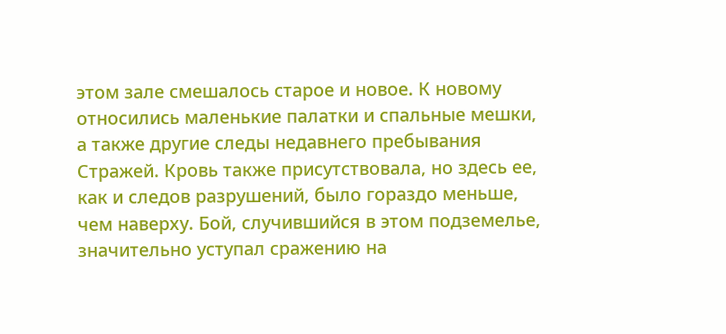этом зале смешалось старое и новое. К новому относились маленькие палатки и спальные мешки, а также другие следы недавнего пребывания Стражей. Кровь также присутствовала, но здесь ее, как и следов разрушений, было гораздо меньше, чем наверху. Бой, случившийся в этом подземелье, значительно уступал сражению на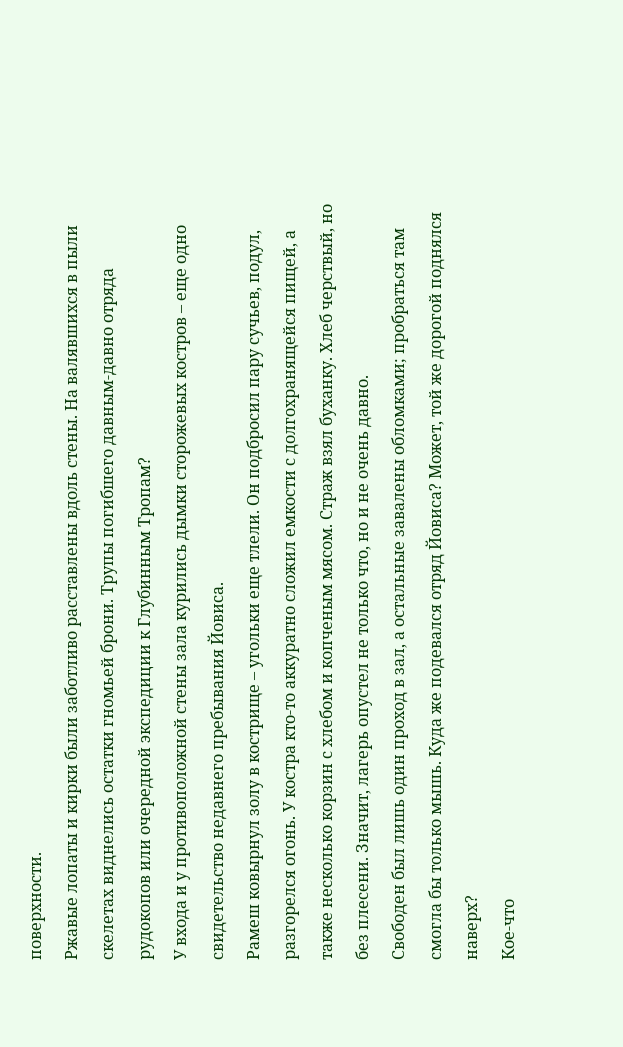поверхности.
Ржавые лопаты и кирки были заботливо расставлены вдоль стены. На валявшихся в пыли скелетах виднелись остатки гномьей брони. Трупы погибшего давным-давно отряда рудокопов или очередной экспедиции к Глубинным Тропам?
У входа и у противоположной стены зала курились дымки сторожевых костров – еще одно свидетельство недавнего пребывания Йовиса.
Рамеш ковырнул золу в кострище – угольки еще тлели. Он подбросил пару сучьев, подул, разгорелся огонь. У костра кто-то аккуратно сложил емкости с долгохранящейся пищей, а также несколько корзин с хлебом и копченым мясом. Страж взял буханку. Хлеб черствый, но без плесени. Значит, лагерь опустел не только что, но и не очень давно.
Свободен был лишь один проход в зал, а остальные завалены обломками; пробраться там смогла бы только мышь. Куда же подевался отряд Йовиса? Может, той же дорогой поднялся наверх?
Кое-что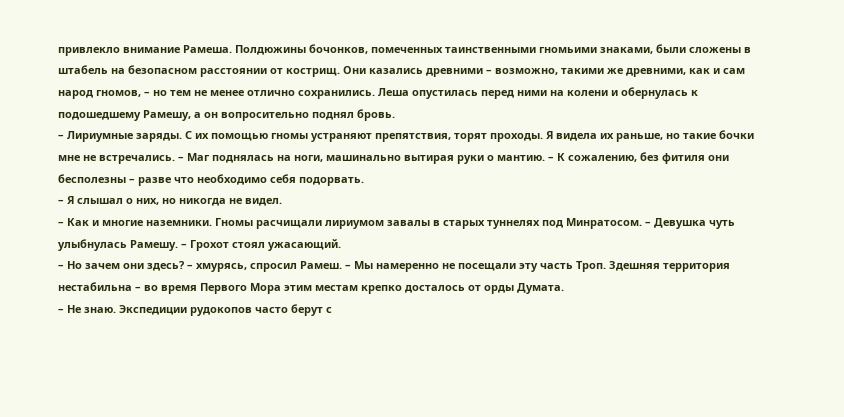привлекло внимание Рамеша. Полдюжины бочонков, помеченных таинственными гномьими знаками, были сложены в штабель на безопасном расстоянии от кострищ. Они казались древними – возможно, такими же древними, как и сам народ гномов, – но тем не менее отлично сохранились. Леша опустилась перед ними на колени и обернулась к подошедшему Рамешу, а он вопросительно поднял бровь.
– Лириумные заряды. С их помощью гномы устраняют препятствия, торят проходы. Я видела их раньше, но такие бочки мне не встречались. – Маг поднялась на ноги, машинально вытирая руки о мантию. – К сожалению, без фитиля они бесполезны – разве что необходимо себя подорвать.
– Я слышал о них, но никогда не видел.
– Как и многие наземники. Гномы расчищали лириумом завалы в старых туннелях под Минратосом. – Девушка чуть улыбнулась Рамешу. – Грохот стоял ужасающий.
– Но зачем они здесь? – хмурясь, спросил Рамеш. – Мы намеренно не посещали эту часть Троп. Здешняя территория нестабильна – во время Первого Мора этим местам крепко досталось от орды Думата.
– Не знаю. Экспедиции рудокопов часто берут с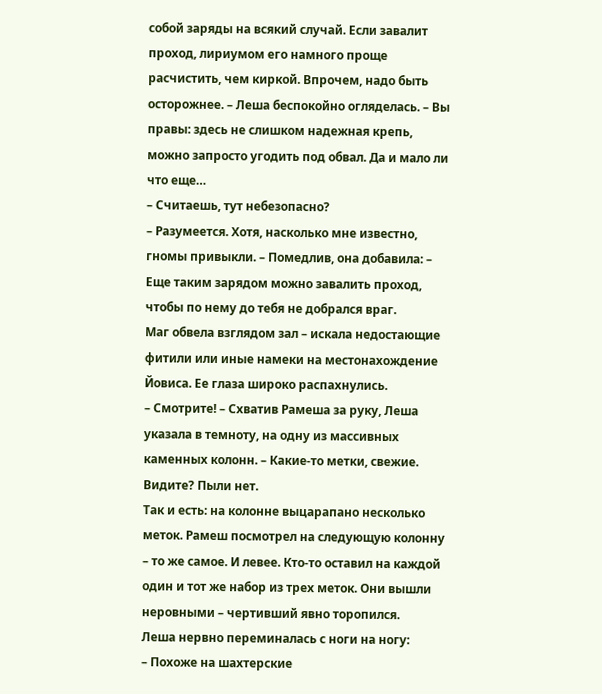собой заряды на всякий случай. Если завалит проход, лириумом его намного проще расчистить, чем киркой. Впрочем, надо быть осторожнее. – Леша беспокойно огляделась. – Вы правы: здесь не слишком надежная крепь, можно запросто угодить под обвал. Да и мало ли что еще…
– Считаешь, тут небезопасно?
– Разумеется. Хотя, насколько мне известно, гномы привыкли. – Помедлив, она добавила: – Еще таким зарядом можно завалить проход, чтобы по нему до тебя не добрался враг.
Маг обвела взглядом зал – искала недостающие фитили или иные намеки на местонахождение Йовиса. Ее глаза широко распахнулись.
– Смотрите! – Схватив Рамеша за руку, Леша указала в темноту, на одну из массивных каменных колонн. – Какие-то метки, свежие. Видите? Пыли нет.
Так и есть: на колонне выцарапано несколько меток. Рамеш посмотрел на следующую колонну – то же самое. И левее. Кто-то оставил на каждой один и тот же набор из трех меток. Они вышли неровными – чертивший явно торопился.
Леша нервно переминалась с ноги на ногу:
– Похоже на шахтерские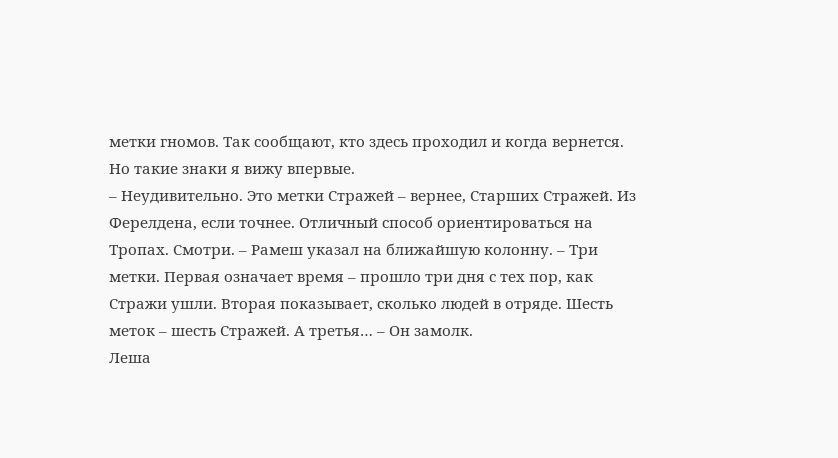метки гномов. Так сообщают, кто здесь проходил и когда вернется. Но такие знаки я вижу впервые.
– Неудивительно. Это метки Стражей – вернее, Старших Стражей. Из Ферелдена, если точнее. Отличный способ ориентироваться на Тропах. Смотри. – Рамеш указал на ближайшую колонну. – Три метки. Первая означает время – прошло три дня с тех пор, как Стражи ушли. Вторая показывает, сколько людей в отряде. Шесть меток – шесть Стражей. А третья… – Он замолк.
Леша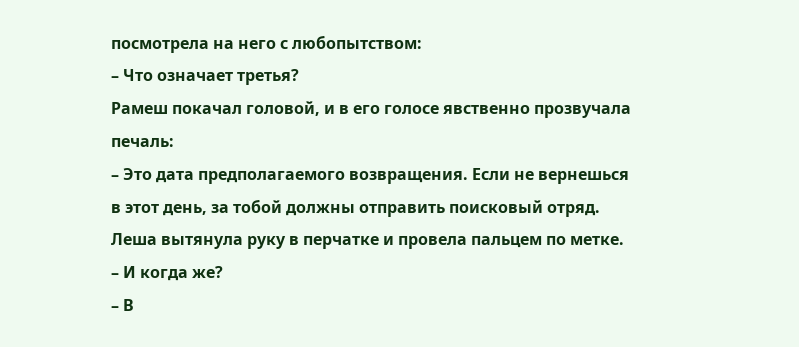посмотрела на него с любопытством:
– Что означает третья?
Рамеш покачал головой, и в его голосе явственно прозвучала печаль:
– Это дата предполагаемого возвращения. Если не вернешься в этот день, за тобой должны отправить поисковый отряд.
Леша вытянула руку в перчатке и провела пальцем по метке.
– И когда же?
– В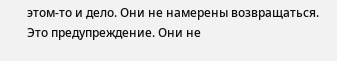этом-то и дело. Они не намерены возвращаться. Это предупреждение. Они не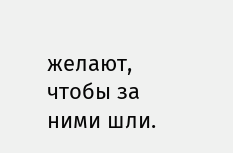желают, чтобы за ними шли.